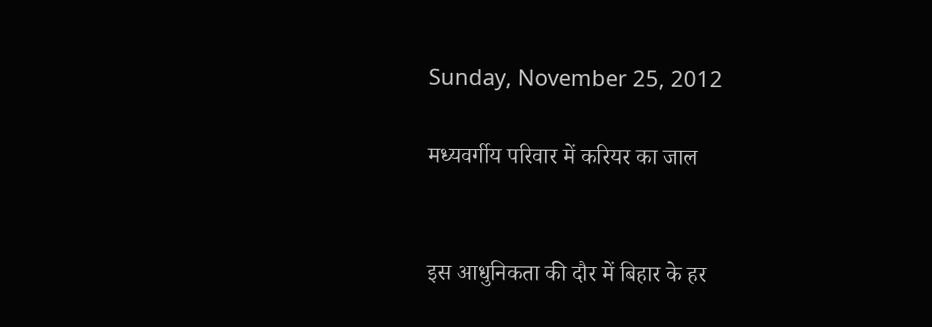Sunday, November 25, 2012

मध्यवर्गीय परिवार में करियर का जाल


इस आधुनिकता की दौर में बिहार के हर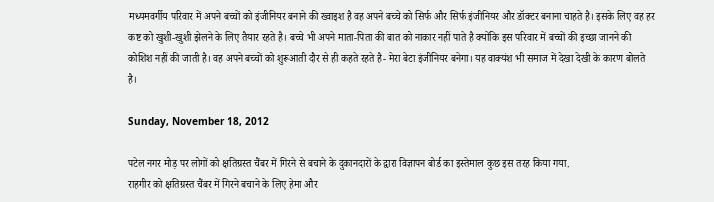मध्यमवर्गीय परिवार में अपने बच्चों को इंजीनियर बनाने की ख्वाइश है वह अपने बच्चे को सिर्फ और सिर्फ इंजीनियर और डॉक्टर बनाना चाहते है। इसके लिए वह हर कष्ट को खुशी-खुशी झेलने के लिए तैयार रहते है। बच्चे भी अपने माता-पिता की बात को नाकार नहीं पाते है क्योंकि इस परिवार में बच्चों की इच्छा जानने की कोशिश नहीं की जाती है। वह अपने बच्चों को शुरूआती दौर से ही कहते रहते है- मेरा बेटा इंजीनियर बनेगा। यह वाक्यंश भी समाज में देखा देखी के कारण बोलते है।

Sunday, November 18, 2012

पटेल नगर मोड़ पर लोगों को क्षतिग्रस्त चैंबर में गिरने से बचाने के दुकानदारों के द्वारा विज्ञापन बोर्ड का इस्तेमाल कुछ इस तरह किया गया.
राहगीर को क्षतिग्रस्त चैंबर में गिरने बचाने के लिए हेमा और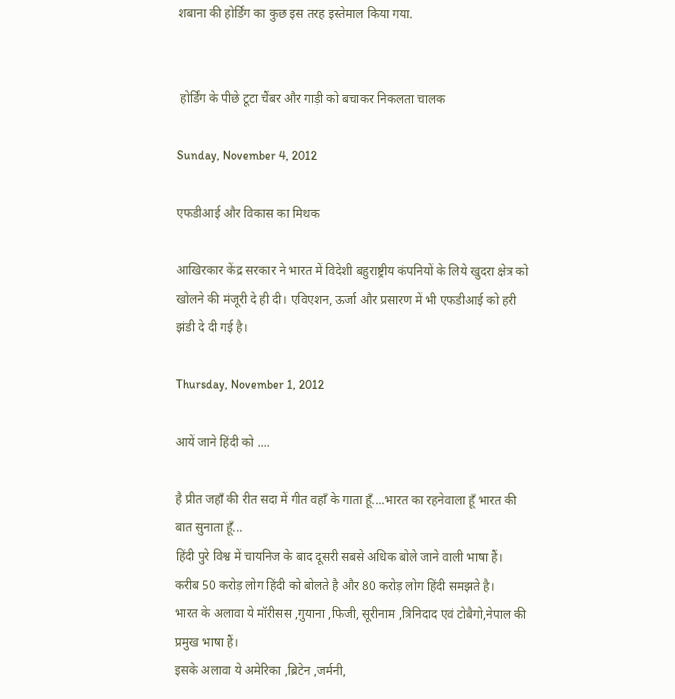शबाना की होर्डिंग का कुछ इस तरह इस्तेमाल किया गया.


 होर्डिंग के पीछे टूटा चैंबर और गाड़ी को बचाकर निकलता चालक

Sunday, November 4, 2012

एफडीआई और विकास का मिथक

आखिरकार केंद्र सरकार ने भारत में विदेशी बहुराष्ट्रीय कंपनियों के लिये खुदरा क्षेत्र को खोलने की मंजूरी दे ही दी। एविएशन, ऊर्जा और प्रसारण में भी एफडीआई को हरी झंडी दे दी गई है।

Thursday, November 1, 2012

आयें जाने हिंदी को ....

है प्रीत जहाँ की रीत सदा में गीत वहाँ के गाता हूँ....भारत का रहनेवाला हूँ भारत की बात सुनाता हूँ...
हिंदी पुरे विश्व में चायनिज के बाद दूसरी सबसे अधिक बोले जाने वाली भाषा हैं।
करीब 50 करोड़ लोग हिंदी को बोलते है और 80 करोड़ लोग हिंदी समझते है।
भारत के अलावा ये मॉरीसस ,गुयाना ,फिजी, सूरीनाम ,त्रिनिदाद एवं टोबैगो,नेपाल की प्रमुख भाषा हैं।
इसके अलावा ये अमेरिका ,ब्रिटेन ,जर्मनी,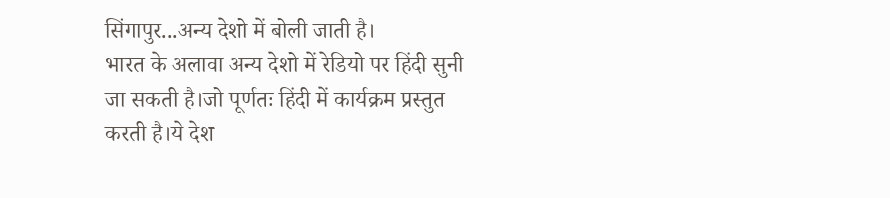सिंगापुर...अन्य देशो में बोली जाती है।
भारत के अलावा अन्य देशो में रेडियो पर हिंदी सुनी जा सकती है।जो पूर्णतः हिंदी में कार्यक्रम प्रस्तुत करती है।ये देश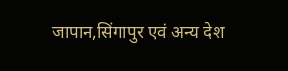जापान,सिंगापुर एवं अन्य देश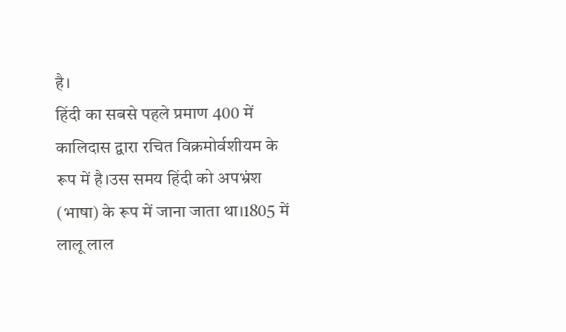है।
हिंदी का सबसे पहले प्रमाण 400 में कालिदास द्वारा रचित विक्रमोर्वशीयम के रूप में है।उस समय हिंदी को अपभ्रंश (भाषा) के रूप में जाना जाता था।1805 में लालू लाल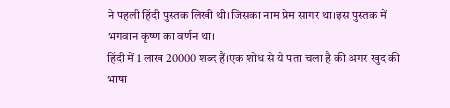ने पहली हिंदी पुस्तक लिखी थी।जिसका नाम प्रेम सागर था।इस पुस्तक में भगवान कृष्ण का वर्णन था।
हिंदी में 1 लाख 20000 शब्द हैं।एक शोध से ये पता चला है की अगर खुद की भाषा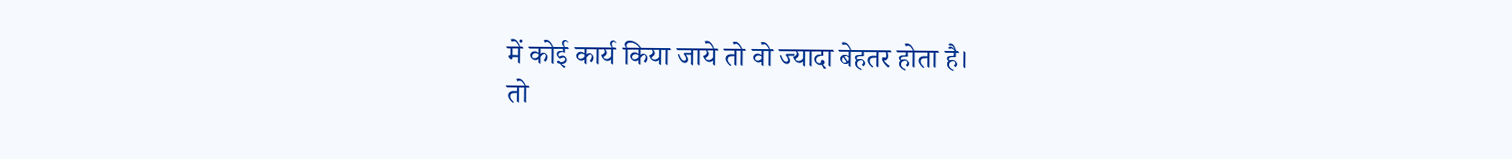में कोई कार्य किया जाये तो वो ज्यादा बेहतर होता है।
तो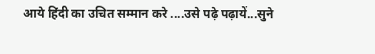आये हिंदी का उचित सम्मान करे ....उसे पढ़े पढ़ायें...सुने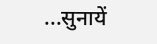...सुनायें